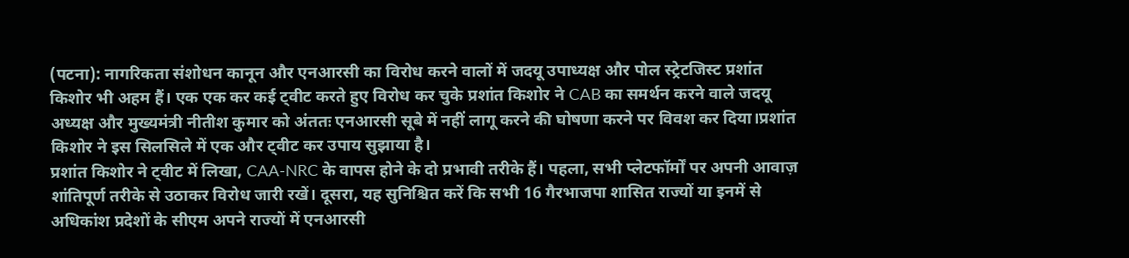(पटना): नागरिकता संशोधन कानून और एनआरसी का विरोध करने वालों में जदयू उपाध्यक्ष और पोल स्ट्रेटजिस्ट प्रशांत किशोर भी अहम हैं। एक एक कर कई ट्वीट करते हुए विरोध कर चुके प्रशांत किशोर ने CAB का समर्थन करने वाले जदयू अध्यक्ष और मुख्यमंत्री नीतीश कुमार को अंततः एनआरसी सूबे में नहीं लागू करने की घोषणा करने पर विवश कर दिया।प्रशांत किशोर ने इस सिलसिले में एक और ट्वीट कर उपाय सुझाया है।
प्रशांत किशोर ने ट्वीट में लिखा, CAA-NRC के वापस होने के दो प्रभावी तरीके हैं। पहला, सभी प्लेटफॉर्मों पर अपनी आवाज़ शांतिपूर्ण तरीके से उठाकर विरोध जारी रखें। दूसरा, यह सुनिश्चित करें कि सभी 16 गैरभाजपा शासित राज्यों या इनमें से अधिकांश प्रदेशों के सीएम अपने राज्यों में एनआरसी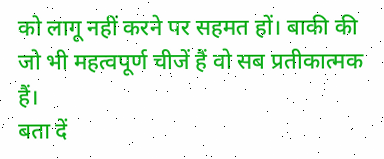को लागू नहीं करने पर सहमत हों। बाकी की जो भी महत्वपूर्ण चीजें हैं वो सब प्रतीकात्मक हैं।
बता दें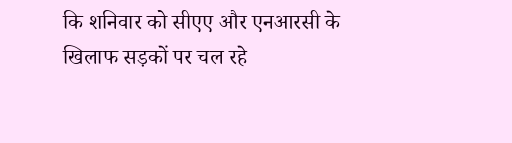कि शनिवार को सीएए और एनआरसी के खिलाफ सड़कों पर चल रहे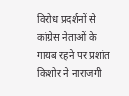विरोध प्रदर्शनों से कांग्रेस नेताओं के गायब रहने पर प्रशांत किशोर ने नाराजगी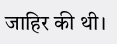जाहिर की थी।